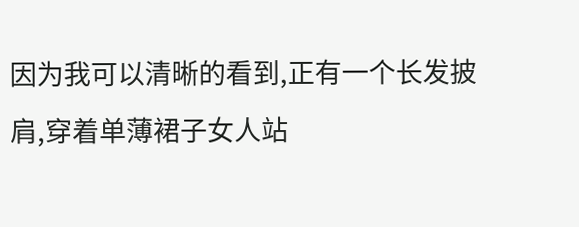因为我可以清晰的看到,正有一个长发披肩,穿着单薄裙子女人站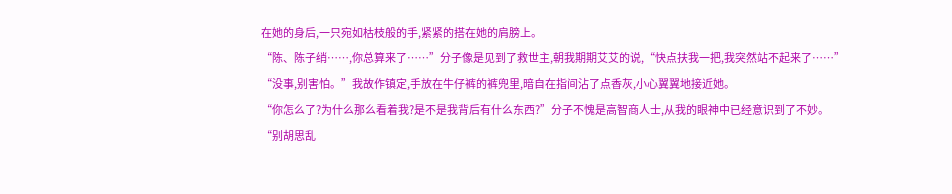在她的身后,一只宛如枯枝般的手,紧紧的搭在她的肩膀上。
“陈、陈子绡……,你总算来了……”分子像是见到了救世主,朝我期期艾艾的说,“快点扶我一把,我突然站不起来了……”
“没事,别害怕。”我故作镇定,手放在牛仔裤的裤兜里,暗自在指间沾了点香灰,小心翼翼地接近她。
“你怎么了?为什么那么看着我?是不是我背后有什么东西?”分子不愧是高智商人士,从我的眼神中已经意识到了不妙。
“别胡思乱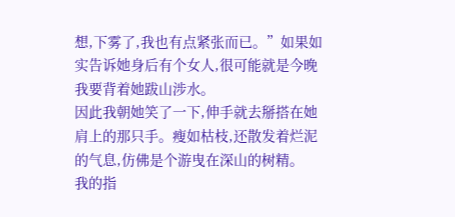想,下雾了,我也有点紧张而已。”如果如实告诉她身后有个女人,很可能就是今晚我要背着她跋山涉水。
因此我朝她笑了一下,伸手就去掰搭在她肩上的那只手。瘦如枯枝,还散发着烂泥的气息,仿佛是个游曳在深山的树精。
我的指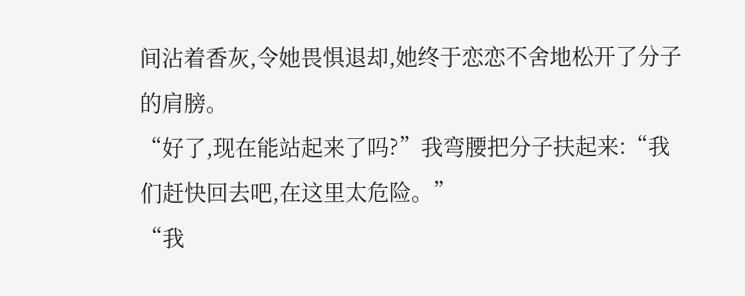间沾着香灰,令她畏惧退却,她终于恋恋不舍地松开了分子的肩膀。
“好了,现在能站起来了吗?”我弯腰把分子扶起来:“我们赶快回去吧,在这里太危险。”
“我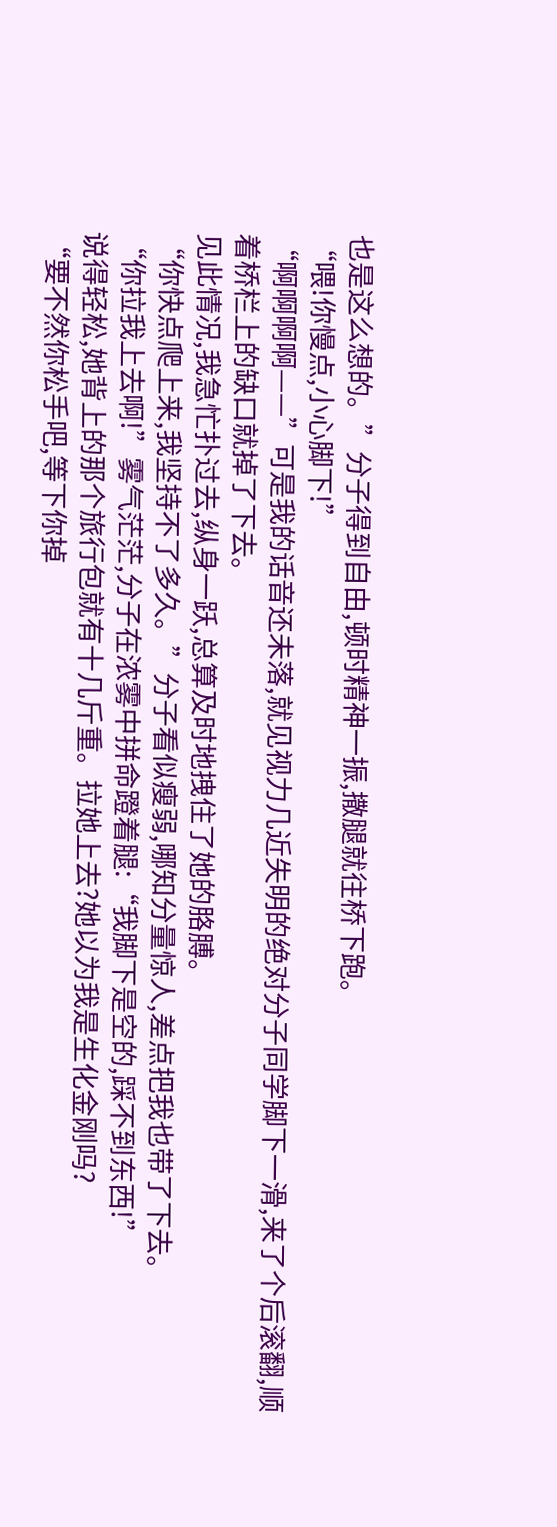也是这么想的。”分子得到自由,顿时精神一振,撒腿就往桥下跑。
“喂!你慢点,小心脚下!”
“啊啊啊啊——”可是我的话音还未落,就见视力几近失明的绝对分子同学脚下一滑,来了个后滚翻,顺着桥栏上的缺口就掉了下去。
见此情况,我急忙扑过去,纵身一跃,总算及时地拽住了她的胳膊。
“你快点爬上来,我坚持不了多久。”分子看似瘦弱,哪知分量惊人,差点把我也带了下去。
“你拉我上去啊!”雾气茫茫,分子在浓雾中拼命蹬着腿:“我脚下是空的,踩不到东西!”
说得轻松,她背上的那个旅行包就有十几斤重。拉她上去?她以为我是生化金刚吗?
“要不然你松手吧,等下你掉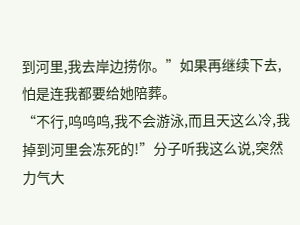到河里,我去岸边捞你。”如果再继续下去,怕是连我都要给她陪葬。
“不行,呜呜呜,我不会游泳,而且天这么冷,我掉到河里会冻死的!”分子听我这么说,突然力气大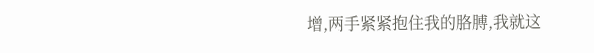增,两手紧紧抱住我的胳膊,我就这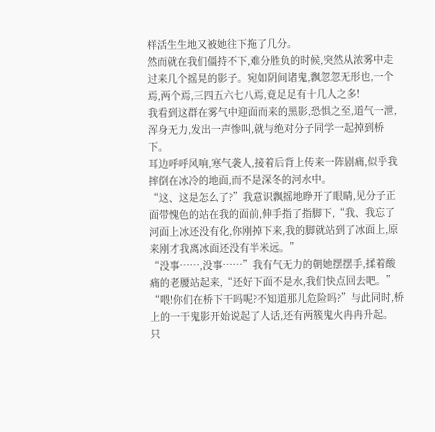样活生生地又被她往下拖了几分。
然而就在我们僵持不下,难分胜负的时候,突然从浓雾中走过来几个摇晃的影子。宛如阴间诸鬼,飘忽忽无形也,一个焉,两个焉,三四五六七八焉,竟足足有十几人之多!
我看到这群在雾气中迎面而来的黑影,恐惧之至,道气一泄,浑身无力,发出一声惨叫,就与绝对分子同学一起掉到桥下。
耳边呼呼风响,寒气袭人,接着后背上传来一阵剧痛,似乎我摔倒在冰冷的地面,而不是深冬的河水中。
“这、这是怎么了?”我意识飘摇地睁开了眼睛,见分子正面带愧色的站在我的面前,伸手指了指脚下,“我、我忘了河面上冰还没有化,你刚掉下来,我的脚就站到了冰面上,原来刚才我离冰面还没有半米远。”
“没事……,没事……”我有气无力的朝她摆摆手,揉着酸痛的老腰站起来,“还好下面不是水,我们快点回去吧。”
“喂!你们在桥下干吗呢?不知道那儿危险吗?”与此同时,桥上的一干鬼影开始说起了人话,还有两簇鬼火冉冉升起。
只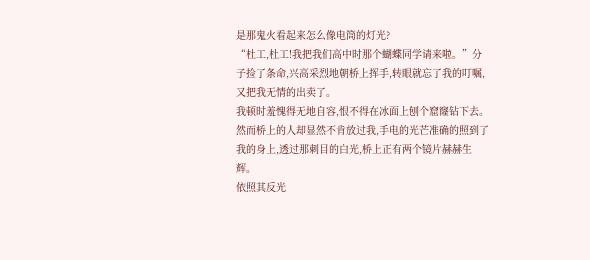是那鬼火看起来怎么像电筒的灯光?
“杜工,杜工!我把我们高中时那个蝴蝶同学请来啦。”分子捡了条命,兴高采烈地朝桥上挥手,转眼就忘了我的叮嘱,又把我无情的出卖了。
我顿时羞愧得无地自容,恨不得在冰面上刨个窟窿钻下去。
然而桥上的人却显然不肯放过我,手电的光芒准确的照到了我的身上,透过那刺目的白光,桥上正有两个镜片赫赫生辉。
依照其反光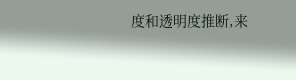度和透明度推断,来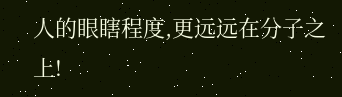人的眼瞎程度,更远远在分子之上!